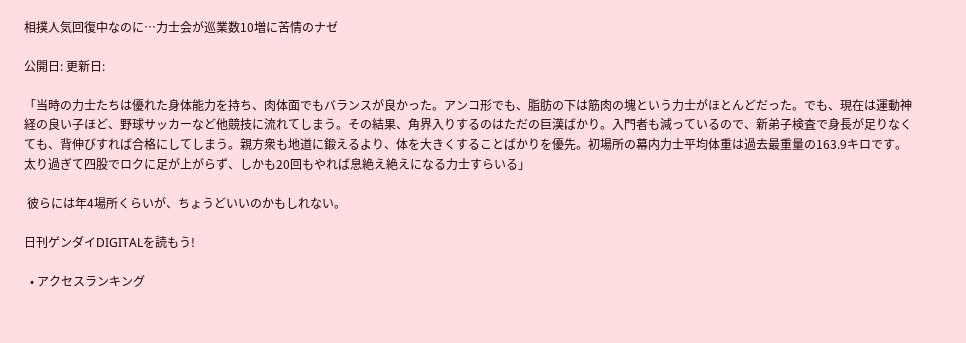相撲人気回復中なのに…力士会が巡業数10増に苦情のナゼ

公開日: 更新日:

「当時の力士たちは優れた身体能力を持ち、肉体面でもバランスが良かった。アンコ形でも、脂肪の下は筋肉の塊という力士がほとんどだった。でも、現在は運動神経の良い子ほど、野球サッカーなど他競技に流れてしまう。その結果、角界入りするのはただの巨漢ばかり。入門者も減っているので、新弟子検査で身長が足りなくても、背伸びすれば合格にしてしまう。親方衆も地道に鍛えるより、体を大きくすることばかりを優先。初場所の幕内力士平均体重は過去最重量の163.9キロです。太り過ぎて四股でロクに足が上がらず、しかも20回もやれば息絶え絶えになる力士すらいる」

 彼らには年4場所くらいが、ちょうどいいのかもしれない。

日刊ゲンダイDIGITALを読もう!

  • アクセスランキング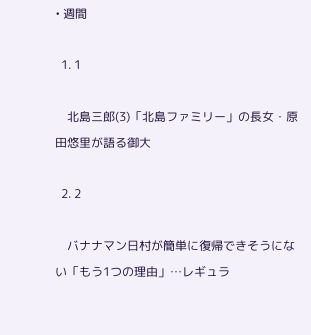• 週間

  1. 1

    北島三郎(3)「北島ファミリー」の長女・原田悠里が語る御大

  2. 2

    バナナマン日村が簡単に復帰できそうにない「もう1つの理由」…レギュラ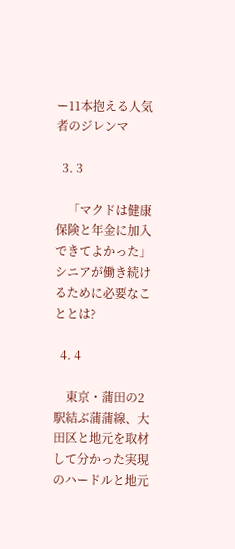ー11本抱える人気者のジレンマ

  3. 3

    「マクドは健康保険と年金に加入できてよかった」 シニアが働き続けるために必要なこととは?

  4. 4

    東京・蒲田の2駅結ぶ蒲蒲線、大田区と地元を取材して分かった実現のハードルと地元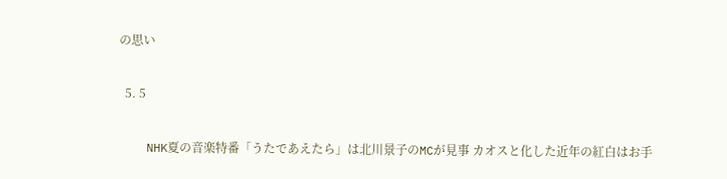の思い

  5. 5

    NHK夏の音楽特番「うたであえたら」は北川景子のMCが見事 カオスと化した近年の紅白はお手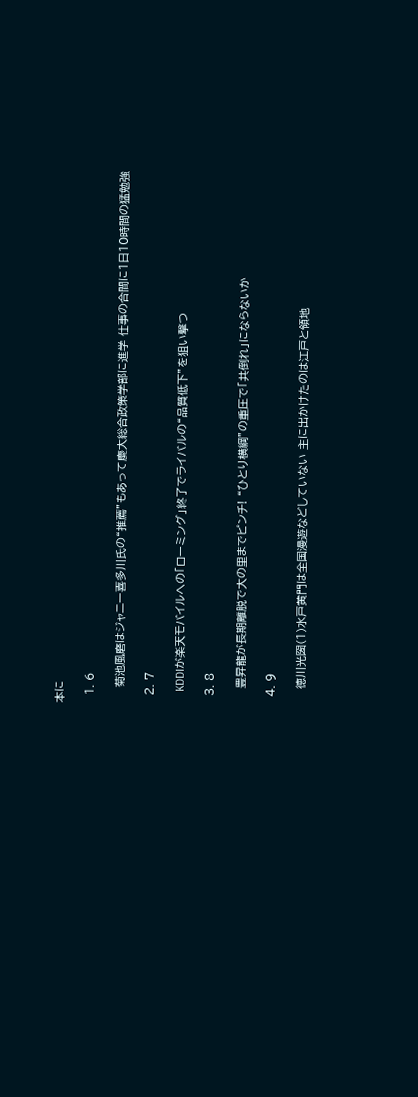本に

  1. 6

    菊池風磨はジャニー喜多川氏の“推薦”もあって慶大総合政策学部に進学 仕事の合間に1日10時間の猛勉強

  2. 7

    KDDIが楽天モバイルへの「ローミング」終了でライバルの“品質低下”を狙い撃つ

  3. 8

    豊昇龍が長期離脱で大の里までピンチ! “ひとり横綱”の重圧で「共倒れ」にならないか

  4. 9

    徳川光圀(1)水戸黄門は全国漫遊などしていない 主に出かけたのは江戸と領地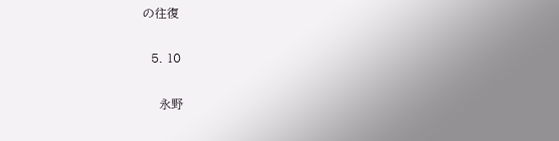の往復

  5. 10

    永野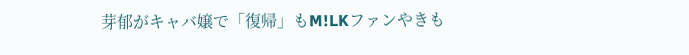芽郁がキャバ嬢で「復帰」もM!LKファンやきも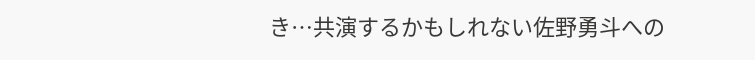き…共演するかもしれない佐野勇斗への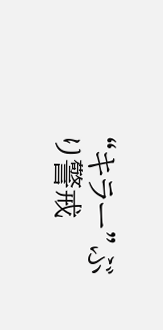“キラー”ぶり警戒